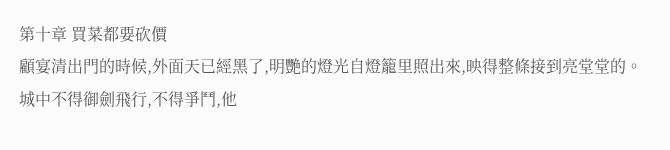第十章 買菜都要砍價
顧宴清出門的時候,外面天已經黑了,明艷的燈光自燈籠里照出來,映得整條接到亮堂堂的。
城中不得御劍飛行,不得爭鬥,他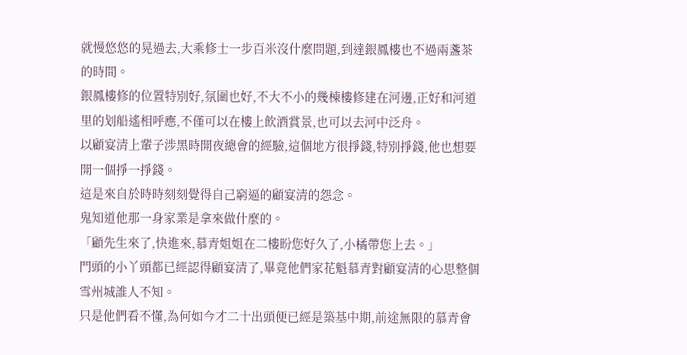就慢悠悠的晃過去,大乘修士一步百米沒什麼問題,到達銀鳳樓也不過兩盞茶的時間。
銀鳳樓修的位置特別好,氛圍也好,不大不小的幾棟樓修建在河邊,正好和河道里的划船遙相呼應,不僅可以在樓上飲酒賞景,也可以去河中泛舟。
以顧宴清上輩子涉黑時開夜總會的經驗,這個地方很掙錢,特別掙錢,他也想要開一個掙一掙錢。
這是來自於時時刻刻覺得自己窮逼的顧宴清的怨念。
鬼知道他那一身家業是拿來做什麼的。
「顧先生來了,快進來,慕青姐姐在二樓盼您好久了,小橘帶您上去。」
門頭的小丫頭都已經認得顧宴清了,畢竟他們家花魁慕青對顧宴清的心思整個雪州城誰人不知。
只是他們看不懂,為何如今才二十出頭便已經是築基中期,前途無限的慕青會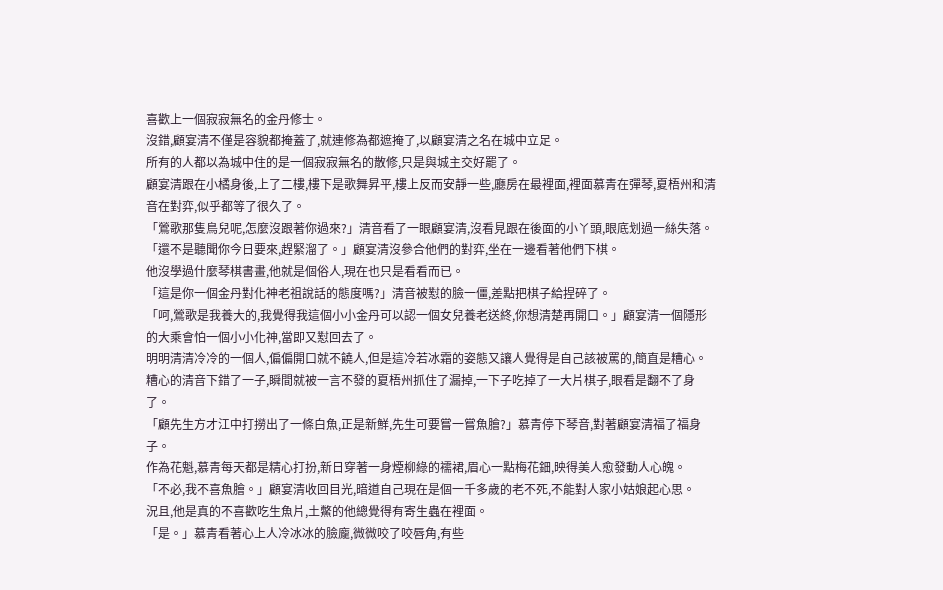喜歡上一個寂寂無名的金丹修士。
沒錯,顧宴清不僅是容貌都掩蓋了,就連修為都遮掩了,以顧宴清之名在城中立足。
所有的人都以為城中住的是一個寂寂無名的散修,只是與城主交好罷了。
顧宴清跟在小橘身後,上了二樓,樓下是歌舞昇平,樓上反而安靜一些,廳房在最裡面,裡面慕青在彈琴,夏梧州和清音在對弈,似乎都等了很久了。
「鶯歌那隻鳥兒呢,怎麼沒跟著你過來?」清音看了一眼顧宴清,沒看見跟在後面的小丫頭,眼底划過一絲失落。
「還不是聽聞你今日要來,趕緊溜了。」顧宴清沒參合他們的對弈,坐在一邊看著他們下棋。
他沒學過什麼琴棋書畫,他就是個俗人,現在也只是看看而已。
「這是你一個金丹對化神老祖說話的態度嗎?」清音被懟的臉一僵,差點把棋子給捏碎了。
「呵,鶯歌是我養大的,我覺得我這個小小金丹可以認一個女兒養老送終,你想清楚再開口。」顧宴清一個隱形的大乘會怕一個小小化神,當即又懟回去了。
明明清清冷冷的一個人,偏偏開口就不饒人,但是這冷若冰霜的姿態又讓人覺得是自己該被罵的,簡直是糟心。
糟心的清音下錯了一子,瞬間就被一言不發的夏梧州抓住了漏掉,一下子吃掉了一大片棋子,眼看是翻不了身了。
「顧先生方才江中打撈出了一條白魚,正是新鮮,先生可要嘗一嘗魚膾?」慕青停下琴音,對著顧宴清福了福身子。
作為花魁,慕青每天都是精心打扮,新日穿著一身煙柳綠的襦裙,眉心一點梅花鈿,映得美人愈發動人心魄。
「不必,我不喜魚膾。」顧宴清收回目光,暗道自己現在是個一千多歲的老不死,不能對人家小姑娘起心思。
況且,他是真的不喜歡吃生魚片,土鱉的他總覺得有寄生蟲在裡面。
「是。」慕青看著心上人冷冰冰的臉龐,微微咬了咬唇角,有些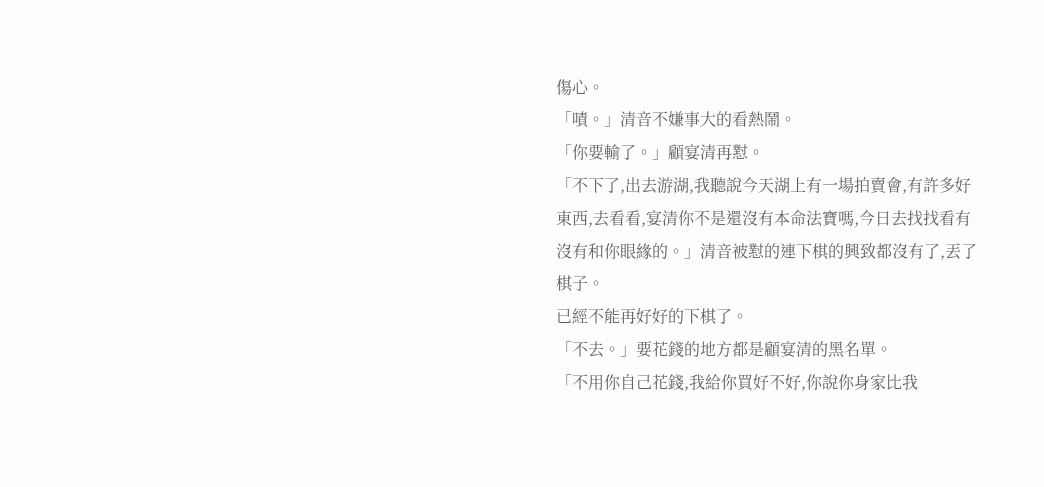傷心。
「嘖。」清音不嫌事大的看熱鬧。
「你要輸了。」顧宴清再懟。
「不下了,出去游湖,我聽說今天湖上有一場拍賣會,有許多好東西,去看看,宴清你不是還沒有本命法寶嗎,今日去找找看有沒有和你眼緣的。」清音被懟的連下棋的興致都沒有了,丟了棋子。
已經不能再好好的下棋了。
「不去。」要花錢的地方都是顧宴清的黑名單。
「不用你自己花錢,我給你買好不好,你說你身家比我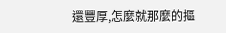還豐厚,怎麼就那麼的摳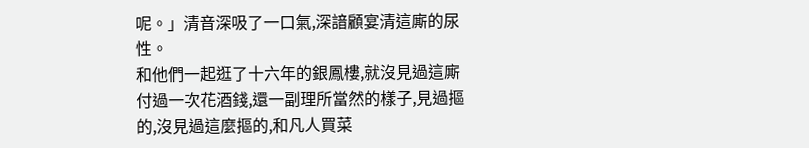呢。」清音深吸了一口氣,深諳顧宴清這廝的尿性。
和他們一起逛了十六年的銀鳳樓,就沒見過這廝付過一次花酒錢,還一副理所當然的樣子,見過摳的,沒見過這麼摳的,和凡人買菜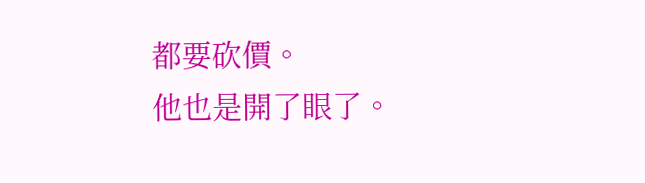都要砍價。
他也是開了眼了。